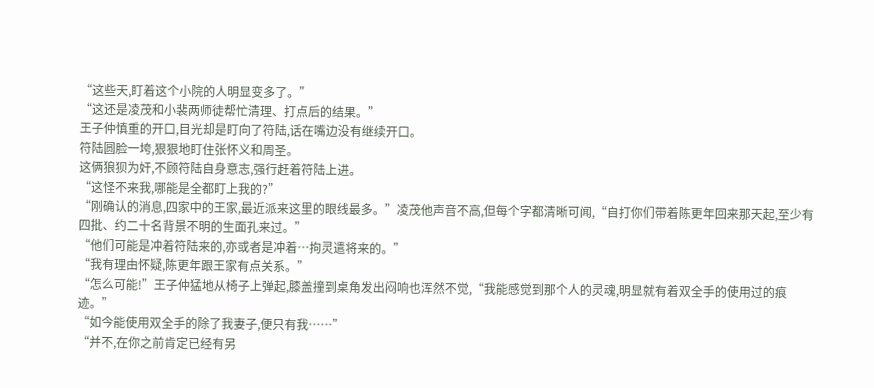“这些天,盯着这个小院的人明显变多了。”
“这还是凌茂和小裴两师徒帮忙清理、打点后的结果。”
王子仲慎重的开口,目光却是盯向了符陆,话在嘴边没有继续开口。
符陆圆脸一垮,狠狠地盯住张怀义和周圣。
这俩狼狈为奸,不顾符陆自身意志,强行赶着符陆上进。
“这怪不来我,哪能是全都盯上我的?”
“刚确认的消息,四家中的王家,最近派来这里的眼线最多。”凌茂他声音不高,但每个字都清晰可闻,“自打你们带着陈更年回来那天起,至少有四批、约二十名背景不明的生面孔来过。”
“他们可能是冲着符陆来的,亦或者是冲着…拘灵遣将来的。”
“我有理由怀疑,陈更年跟王家有点关系。”
“怎么可能!”王子仲猛地从椅子上弹起,膝盖撞到桌角发出闷响也浑然不觉,“我能感觉到那个人的灵魂,明显就有着双全手的使用过的痕迹。”
“如今能使用双全手的除了我妻子,便只有我……”
“并不,在你之前肯定已经有另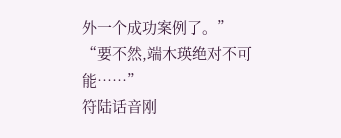外一个成功案例了。”
“要不然,端木瑛绝对不可能……”
符陆话音刚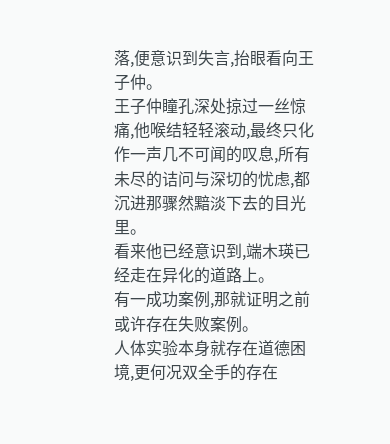落,便意识到失言,抬眼看向王子仲。
王子仲瞳孔深处掠过一丝惊痛,他喉结轻轻滚动,最终只化作一声几不可闻的叹息,所有未尽的诘问与深切的忧虑,都沉进那骤然黯淡下去的目光里。
看来他已经意识到,端木瑛已经走在异化的道路上。
有一成功案例,那就证明之前或许存在失败案例。
人体实验本身就存在道德困境,更何况双全手的存在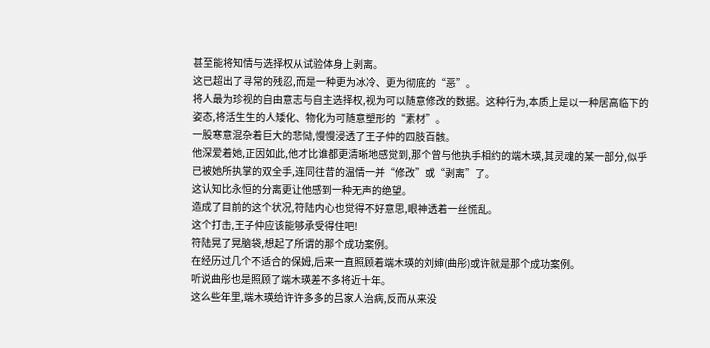甚至能将知情与选择权从试验体身上剥离。
这已超出了寻常的残忍,而是一种更为冰冷、更为彻底的“恶”。
将人最为珍视的自由意志与自主选择权,视为可以随意修改的数据。这种行为,本质上是以一种居高临下的姿态,将活生生的人矮化、物化为可随意塑形的“素材”。
一股寒意混杂着巨大的悲恸,慢慢浸透了王子仲的四肢百骸。
他深爱着她,正因如此,他才比谁都更清晰地感觉到,那个曾与他执手相约的端木瑛,其灵魂的某一部分,似乎已被她所执掌的双全手,连同往昔的温情一并“修改”或“剥离”了。
这认知比永恒的分离更让他感到一种无声的绝望。
造成了目前的这个状况,符陆内心也觉得不好意思,眼神透着一丝慌乱。
这个打击,王子仲应该能够承受得住吧!
符陆晃了晃脑袋,想起了所谓的那个成功案例。
在经历过几个不适合的保姆,后来一直照顾着端木瑛的刘婶(曲彤)或许就是那个成功案例。
听说曲彤也是照顾了端木瑛差不多将近十年。
这么些年里,端木瑛给许许多多的吕家人治病,反而从来没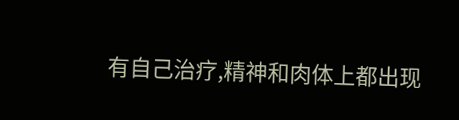有自己治疗,精神和肉体上都出现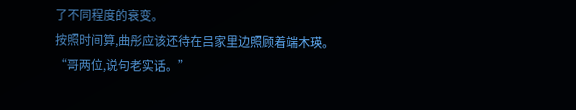了不同程度的衰变。
按照时间算,曲彤应该还待在吕家里边照顾着端木瑛。
“哥两位,说句老实话。”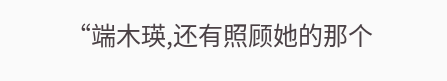“端木瑛,还有照顾她的那个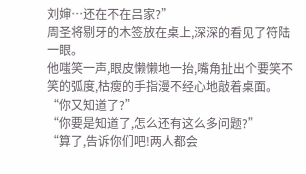刘婶…还在不在吕家?”
周圣将剔牙的木签放在桌上,深深的看见了符陆一眼。
他嗤笑一声,眼皮懒懒地一抬,嘴角扯出个要笑不笑的弧度,枯瘦的手指漫不经心地敲着桌面。
“你又知道了?”
“你要是知道了,怎么还有这么多问题?”
“算了,告诉你们吧!两人都会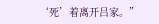‘死’着离开吕家。”